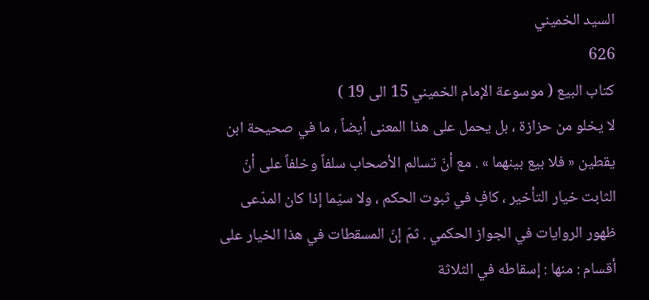السيد الخميني
626
كتاب البيع ( موسوعة الإمام الخميني 15 الى 19 )
لا يخلو من حزازة ، بل يحمل على هذا المعنى أيضاً ، ما في صحيحة ابن يقطين « فلا بيع بينهما » . مع أنّ تسالم الأصحاب سلفاً وخلفاً على أنّ الثابت خيار التأخير ، كافٍ في ثبوت الحكم ، ولا سيّما إذا كان المدّعى ظهور الروايات في الجواز الحكمي . ثمّ إنّ المسقطات في هذا الخيار على أقسام : منها : إسقاطه في الثلاثة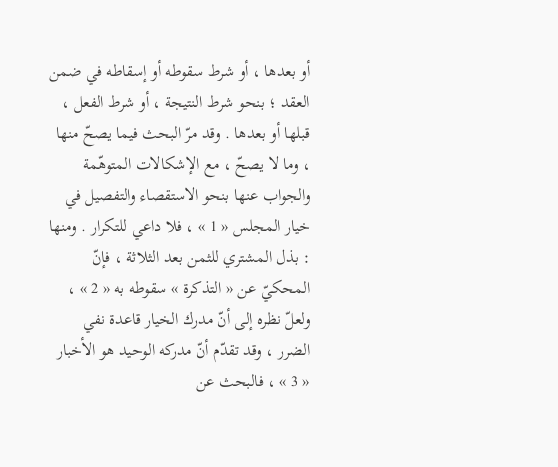أو بعدها ، أو شرط سقوطه أو إسقاطه في ضمن العقد ؛ بنحو شرط النتيجة ، أو شرط الفعل ، قبلها أو بعدها . وقد مرّ البحث فيما يصحّ منها ، وما لا يصحّ ، مع الإشكالات المتوهّمة والجواب عنها بنحو الاستقصاء والتفصيل في خيار المجلس « 1 » ، فلا داعي للتكرار . ومنها : بذل المشتري للثمن بعد الثلاثة ، فإنّ المحكيّ عن « التذكرة » سقوطه به « 2 » ، ولعلّ نظره إلى أنّ مدرك الخيار قاعدة نفي الضرر ، وقد تقدّم أنّ مدركه الوحيد هو الأخبار « 3 » ، فالبحث عن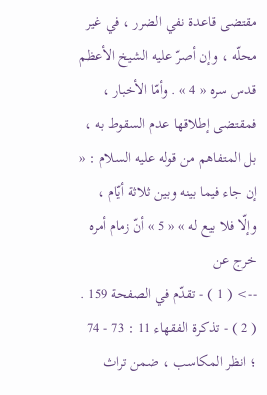مقتضى قاعدة نفي الضرر ، في غير محلّه ، وإن أصرّ عليه الشيخ الأعظم قدس سره « 4 » . وأمّا الأخبار ، فمقتضى إطلاقها عدم السقوط به ، بل المتفاهم من قوله عليه السلام : « إن جاء فيما بينه وبين ثلاثة أيّام ، وإلّا فلا بيع له » « 5 » أنّ زمام أمره خرج عن
--> ( 1 ) - تقدّم في الصفحة 159 . ( 2 ) - تذكرة الفقهاء 11 : 73 - 74 ؛ انظر المكاسب ، ضمن تراث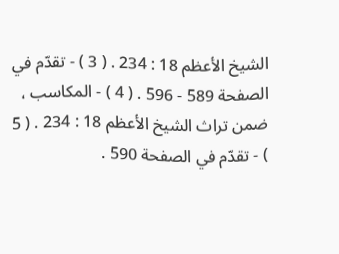الشيخ الأعظم 18 : 234 . ( 3 ) - تقدّم في الصفحة 589 - 596 . ( 4 ) - المكاسب ، ضمن تراث الشيخ الأعظم 18 : 234 . ( 5 ) - تقدّم في الصفحة 590 .